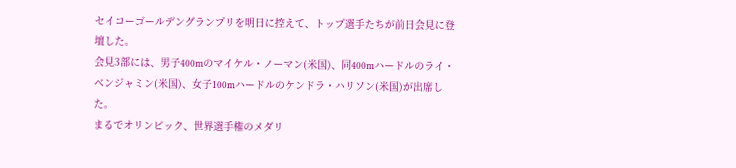セイコーゴールデングランプリを明日に控えて、トップ選手たちが前日会見に登壇した。
会見3部には、男子400mのマイケル・ノーマン(米国)、同400mハードルのライ・ベンジャミン(米国)、女子100mハードルのケンドラ・ハリソン(米国)が出席した。
まるでオリンピック、世界選手権のメダリ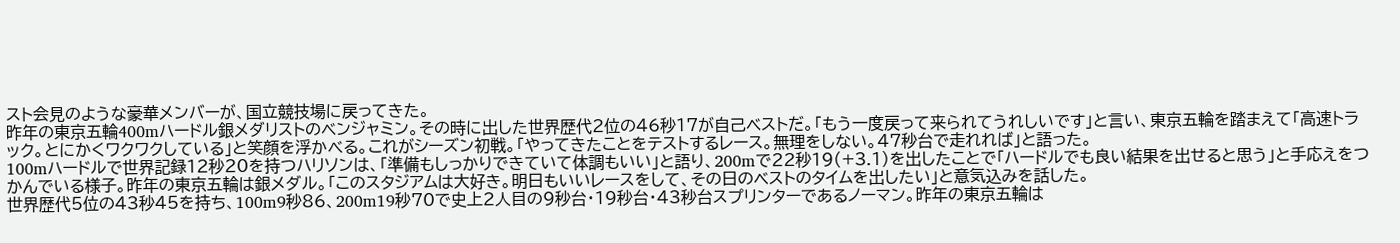スト会見のような豪華メンバーが、国立競技場に戻ってきた。
昨年の東京五輪400mハードル銀メダリストのベンジャミン。その時に出した世界歴代2位の46秒17が自己ベストだ。「もう一度戻って来られてうれしいです」と言い、東京五輪を踏まえて「高速トラック。とにかくワクワクしている」と笑顔を浮かべる。これがシーズン初戦。「やってきたことをテストするレース。無理をしない。47秒台で走れれば」と語った。
100mハードルで世界記録12秒20を持つハリソンは、「準備もしっかりできていて体調もいい」と語り、200mで22秒19(+3.1)を出したことで「ハードルでも良い結果を出せると思う」と手応えをつかんでいる様子。昨年の東京五輪は銀メダル。「このスタジアムは大好き。明日もいいレースをして、その日のベストのタイムを出したい」と意気込みを話した。
世界歴代5位の43秒45を持ち、100m9秒86、200m19秒70で史上2人目の9秒台・19秒台・43秒台スプリンターであるノーマン。昨年の東京五輪は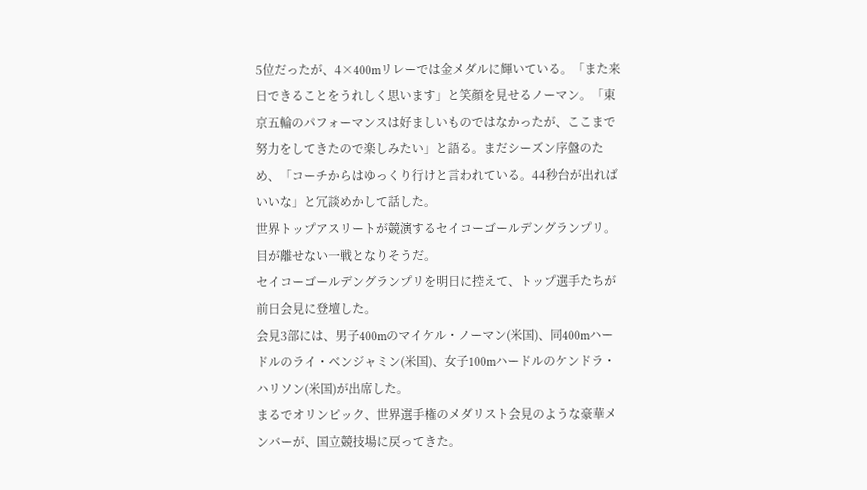5位だったが、4×400mリレーでは金メダルに輝いている。「また来日できることをうれしく思います」と笑顔を見せるノーマン。「東京五輪のパフォーマンスは好ましいものではなかったが、ここまで努力をしてきたので楽しみたい」と語る。まだシーズン序盤のため、「コーチからはゆっくり行けと言われている。44秒台が出ればいいな」と冗談めかして話した。
世界トップアスリートが競演するセイコーゴールデングランプリ。目が離せない一戦となりそうだ。
セイコーゴールデングランプリを明日に控えて、トップ選手たちが前日会見に登壇した。
会見3部には、男子400mのマイケル・ノーマン(米国)、同400mハードルのライ・ベンジャミン(米国)、女子100mハードルのケンドラ・ハリソン(米国)が出席した。
まるでオリンピック、世界選手権のメダリスト会見のような豪華メンバーが、国立競技場に戻ってきた。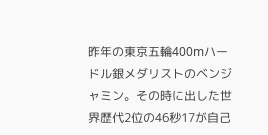昨年の東京五輪400mハードル銀メダリストのベンジャミン。その時に出した世界歴代2位の46秒17が自己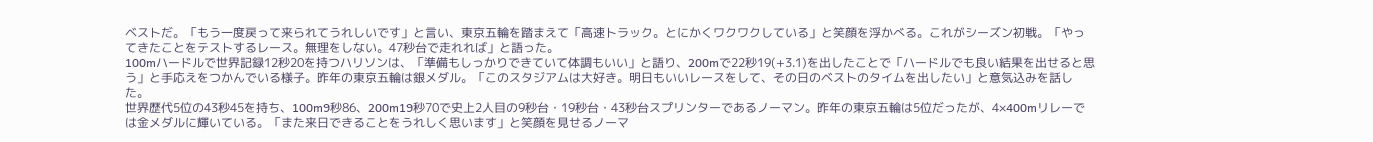ベストだ。「もう一度戻って来られてうれしいです」と言い、東京五輪を踏まえて「高速トラック。とにかくワクワクしている」と笑顔を浮かべる。これがシーズン初戦。「やってきたことをテストするレース。無理をしない。47秒台で走れれば」と語った。
100mハードルで世界記録12秒20を持つハリソンは、「準備もしっかりできていて体調もいい」と語り、200mで22秒19(+3.1)を出したことで「ハードルでも良い結果を出せると思う」と手応えをつかんでいる様子。昨年の東京五輪は銀メダル。「このスタジアムは大好き。明日もいいレースをして、その日のベストのタイムを出したい」と意気込みを話した。
世界歴代5位の43秒45を持ち、100m9秒86、200m19秒70で史上2人目の9秒台・19秒台・43秒台スプリンターであるノーマン。昨年の東京五輪は5位だったが、4×400mリレーでは金メダルに輝いている。「また来日できることをうれしく思います」と笑顔を見せるノーマ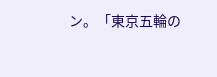ン。「東京五輪の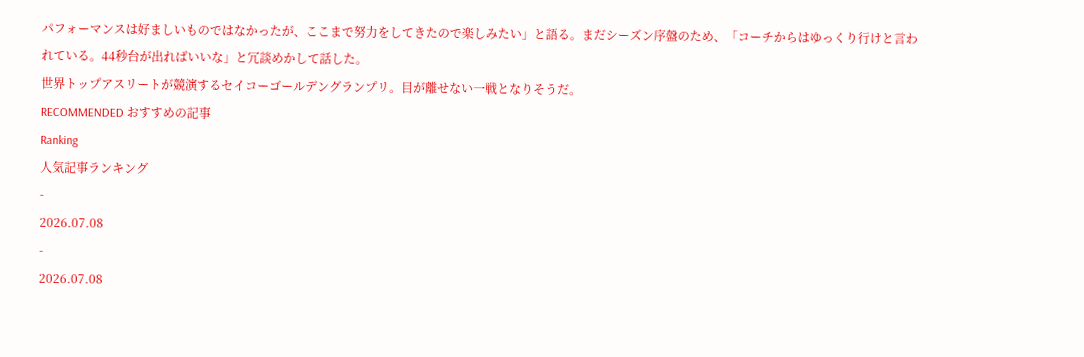パフォーマンスは好ましいものではなかったが、ここまで努力をしてきたので楽しみたい」と語る。まだシーズン序盤のため、「コーチからはゆっくり行けと言われている。44秒台が出ればいいな」と冗談めかして話した。
世界トップアスリートが競演するセイコーゴールデングランプリ。目が離せない一戦となりそうだ。
RECOMMENDED おすすめの記事
Ranking
人気記事ランキング
-
2026.07.08
-
2026.07.08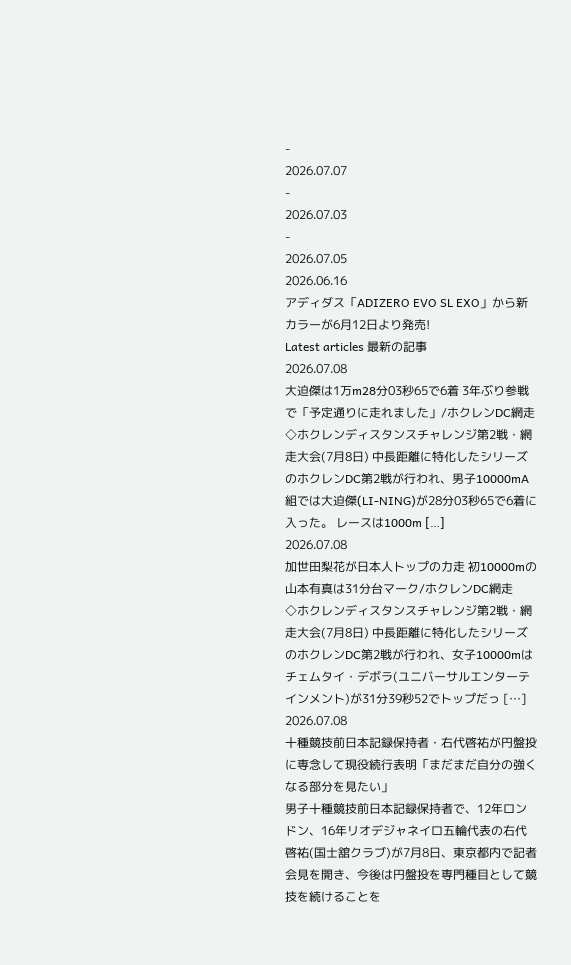-
2026.07.07
-
2026.07.03
-
2026.07.05
2026.06.16
アディダス「ADIZERO EVO SL EXO」から新カラーが6月12日より発売!
Latest articles 最新の記事
2026.07.08
大迫傑は1万m28分03秒65で6着 3年ぶり参戦で「予定通りに走れました」/ホクレンDC網走
◇ホクレンディスタンスチャレンジ第2戦・網走大会(7月8日) 中長距離に特化したシリーズのホクレンDC第2戦が行われ、男子10000mA組では大迫傑(LI-NING)が28分03秒65で6着に入った。 レースは1000m […]
2026.07.08
加世田梨花が日本人トップの力走 初10000mの山本有真は31分台マーク/ホクレンDC網走
◇ホクレンディスタンスチャレンジ第2戦・網走大会(7月8日) 中長距離に特化したシリーズのホクレンDC第2戦が行われ、女子10000mはチェムタイ・デボラ(ユニバーサルエンターテインメント)が31分39秒52でトップだっ […]
2026.07.08
十種競技前日本記録保持者・右代啓祐が円盤投に専念して現役続行表明「まだまだ自分の強くなる部分を見たい」
男子十種競技前日本記録保持者で、12年ロンドン、16年リオデジャネイロ五輪代表の右代啓祐(国士舘クラブ)が7月8日、東京都内で記者会見を開き、今後は円盤投を専門種目として競技を続けることを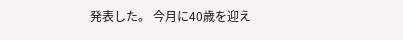発表した。 今月に40歳を迎え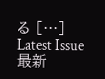る […]
Latest Issue
最新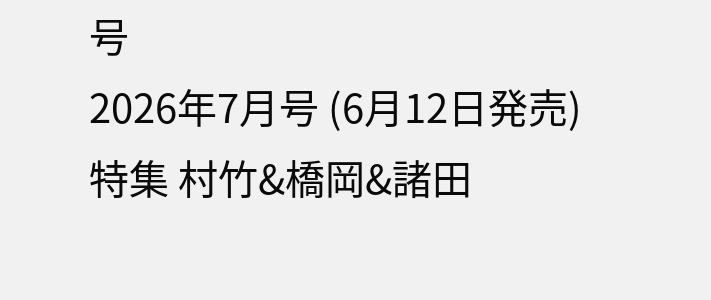号
2026年7月号 (6月12日発売)
特集 村竹&橋岡&諸田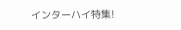インターハイ特集!